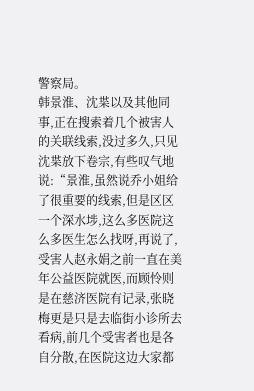警察局。
韩景淮、沈枼以及其他同事,正在搜索着几个被害人的关联线索,没过多久,只见沈枼放下卷宗,有些叹气地说:“景淮,虽然说乔小姐给了很重要的线索,但是区区一个深水埗,这么多医院这么多医生怎么找呀,再说了,受害人赵永娟之前一直在美年公益医院就医,而顾怜则是在慈济医院有记录,张晓梅更是只是去临街小诊所去看病,前几个受害者也是各自分散,在医院这边大家都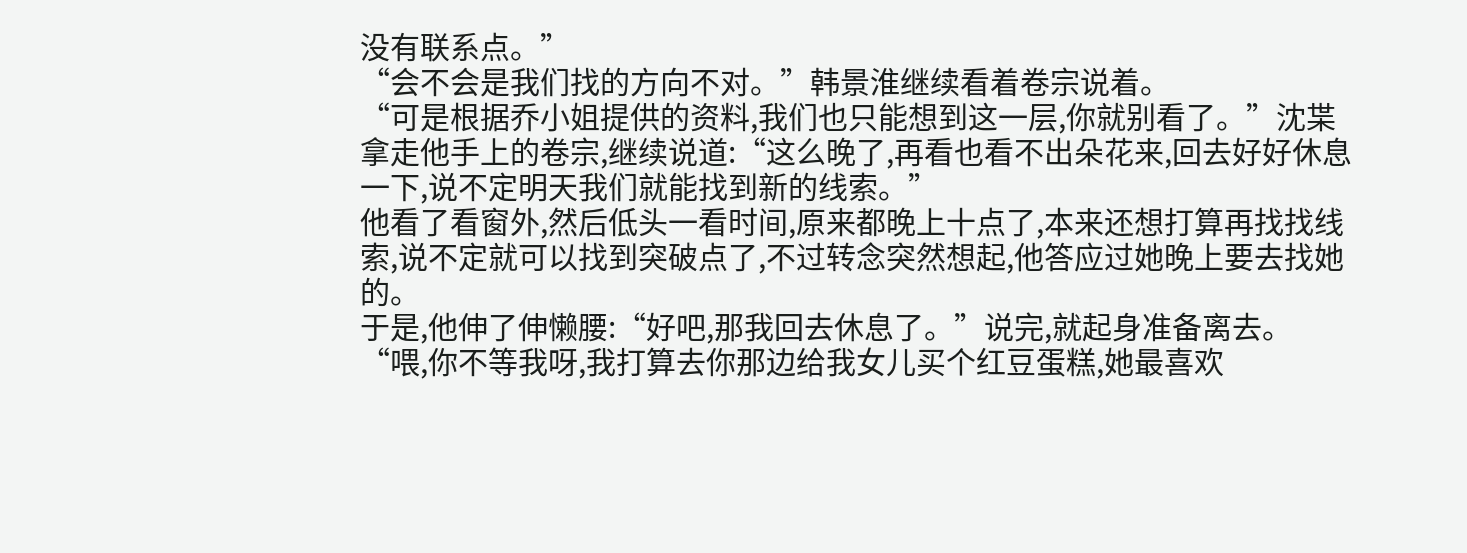没有联系点。”
“会不会是我们找的方向不对。”韩景淮继续看着卷宗说着。
“可是根据乔小姐提供的资料,我们也只能想到这一层,你就别看了。”沈枼拿走他手上的卷宗,继续说道:“这么晚了,再看也看不出朵花来,回去好好休息一下,说不定明天我们就能找到新的线索。”
他看了看窗外,然后低头一看时间,原来都晚上十点了,本来还想打算再找找线索,说不定就可以找到突破点了,不过转念突然想起,他答应过她晚上要去找她的。
于是,他伸了伸懒腰:“好吧,那我回去休息了。”说完,就起身准备离去。
“喂,你不等我呀,我打算去你那边给我女儿买个红豆蛋糕,她最喜欢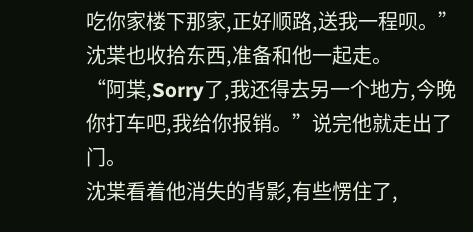吃你家楼下那家,正好顺路,送我一程呗。”沈枼也收拾东西,准备和他一起走。
“阿枼,Sorry了,我还得去另一个地方,今晚你打车吧,我给你报销。”说完他就走出了门。
沈枼看着他消失的背影,有些愣住了,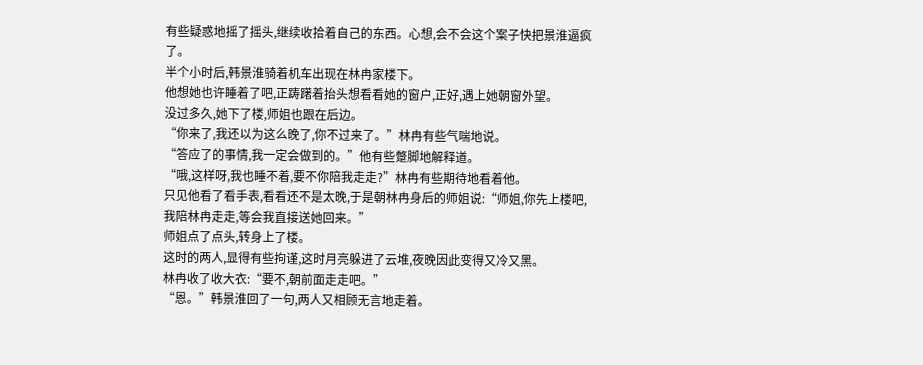有些疑惑地摇了摇头,继续收拾着自己的东西。心想,会不会这个案子快把景淮逼疯了。
半个小时后,韩景淮骑着机车出现在林冉家楼下。
他想她也许睡着了吧,正踌躇着抬头想看看她的窗户,正好,遇上她朝窗外望。
没过多久,她下了楼,师姐也跟在后边。
“你来了,我还以为这么晚了,你不过来了。”林冉有些气喘地说。
“答应了的事情,我一定会做到的。”他有些蹩脚地解释道。
“哦,这样呀,我也睡不着,要不你陪我走走?”林冉有些期待地看着他。
只见他看了看手表,看看还不是太晚,于是朝林冉身后的师姐说:“师姐,你先上楼吧,我陪林冉走走,等会我直接送她回来。”
师姐点了点头,转身上了楼。
这时的两人,显得有些拘谨,这时月亮躲进了云堆,夜晚因此变得又冷又黑。
林冉收了收大衣:“要不,朝前面走走吧。”
“恩。”韩景淮回了一句,两人又相顾无言地走着。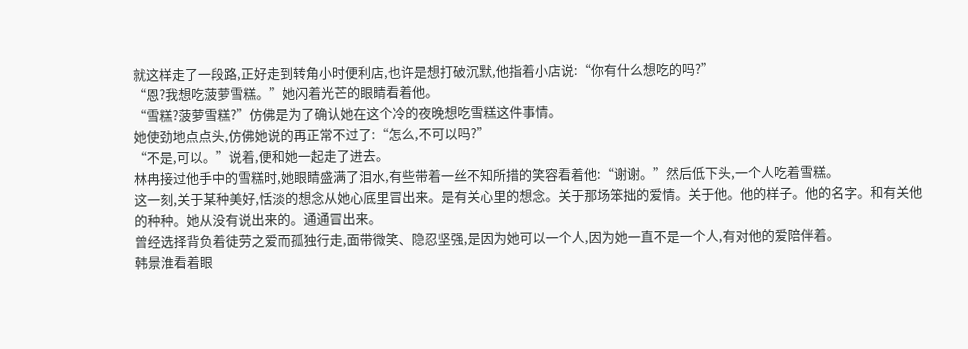就这样走了一段路,正好走到转角小时便利店,也许是想打破沉默,他指着小店说:“你有什么想吃的吗?”
“恩?我想吃菠萝雪糕。”她闪着光芒的眼睛看着他。
“雪糕?菠萝雪糕?”仿佛是为了确认她在这个冷的夜晚想吃雪糕这件事情。
她使劲地点点头,仿佛她说的再正常不过了:“怎么,不可以吗?”
“不是,可以。”说着,便和她一起走了进去。
林冉接过他手中的雪糕时,她眼睛盛满了泪水,有些带着一丝不知所措的笑容看着他:“谢谢。”然后低下头,一个人吃着雪糕。
这一刻,关于某种美好,恬淡的想念从她心底里冒出来。是有关心里的想念。关于那场笨拙的爱情。关于他。他的样子。他的名字。和有关他的种种。她从没有说出来的。通通冒出来。
曾经选择背负着徒劳之爱而孤独行走,面带微笑、隐忍坚强,是因为她可以一个人,因为她一直不是一个人,有对他的爱陪伴着。
韩景淮看着眼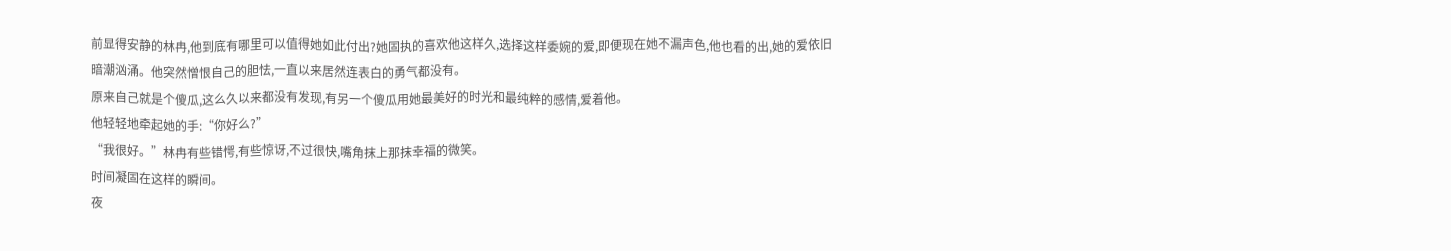前显得安静的林冉,他到底有哪里可以值得她如此付出?她固执的喜欢他这样久,选择这样委婉的爱,即便现在她不漏声色,他也看的出,她的爱依旧暗潮汹涌。他突然憎恨自己的胆怯,一直以来居然连表白的勇气都没有。
原来自己就是个傻瓜,这么久以来都没有发现,有另一个傻瓜用她最美好的时光和最纯粹的感情,爱着他。
他轻轻地牵起她的手:“你好么?”
“我很好。”林冉有些错愕,有些惊讶,不过很快,嘴角抹上那抹幸福的微笑。
时间凝固在这样的瞬间。
夜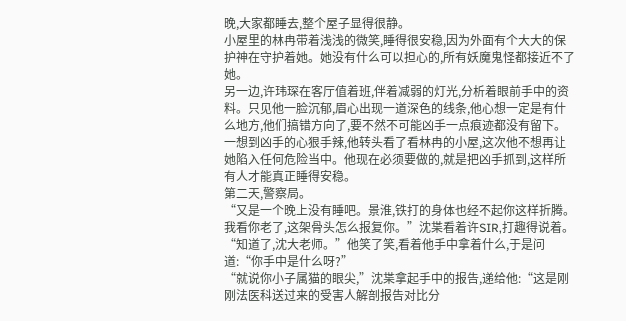晚,大家都睡去,整个屋子显得很静。
小屋里的林冉带着浅浅的微笑,睡得很安稳,因为外面有个大大的保护神在守护着她。她没有什么可以担心的,所有妖魔鬼怪都接近不了她。
另一边,许玮琛在客厅值着班,伴着减弱的灯光,分析着眼前手中的资料。只见他一脸沉郁,眉心出现一道深色的线条,他心想一定是有什么地方,他们搞错方向了,要不然不可能凶手一点痕迹都没有留下。
一想到凶手的心狠手辣,他转头看了看林冉的小屋,这次他不想再让她陷入任何危险当中。他现在必须要做的,就是把凶手抓到,这样所有人才能真正睡得安稳。
第二天,警察局。
“又是一个晚上没有睡吧。景淮,铁打的身体也经不起你这样折腾。我看你老了,这架骨头怎么报复你。”沈枼看着许SIR,打趣得说着。
“知道了,沈大老师。”他笑了笑,看着他手中拿着什么,于是问道:“你手中是什么呀?”
“就说你小子属猫的眼尖,”沈枼拿起手中的报告,递给他:“这是刚刚法医科送过来的受害人解剖报告对比分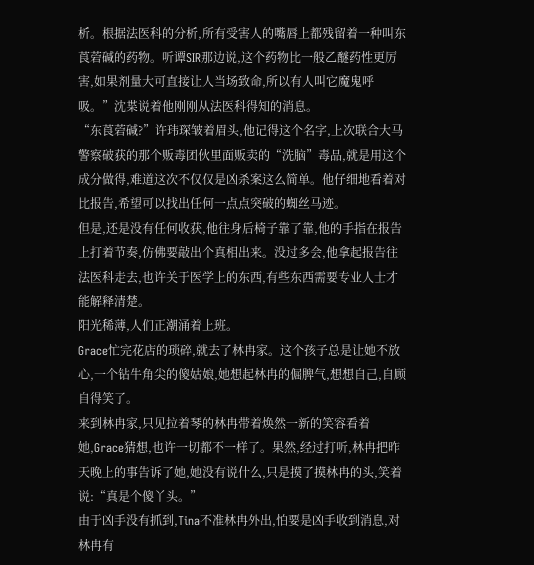析。根据法医科的分析,所有受害人的嘴唇上都残留着一种叫东莨菪碱的药物。听谭SIR那边说,这个药物比一般乙醚药性更厉害,如果剂量大可直接让人当场致命,所以有人叫它魔鬼呼吸。”沈枼说着他刚刚从法医科得知的消息。
“东莨菪碱?”许玮琛皱着眉头,他记得这个名字,上次联合大马警察破获的那个贩毒团伙里面贩卖的“洗脑”毒品,就是用这个成分做得,难道这次不仅仅是凶杀案这么简单。他仔细地看着对比报告,希望可以找出任何一点点突破的蜘丝马迹。
但是,还是没有任何收获,他往身后椅子靠了靠,他的手指在报告上打着节奏,仿佛要敲出个真相出来。没过多会,他拿起报告往法医科走去,也许关于医学上的东西,有些东西需要专业人士才能解释清楚。
阳光稀薄,人们正潮涌着上班。
Grace忙完花店的琐碎,就去了林冉家。这个孩子总是让她不放心,一个钻牛角尖的傻姑娘,她想起林冉的倔脾气,想想自己,自顾自得笑了。
来到林冉家,只见拉着琴的林冉带着焕然一新的笑容看着她,Grace猜想,也许一切都不一样了。果然,经过打听,林冉把昨天晚上的事告诉了她,她没有说什么,只是摸了摸林冉的头,笑着说:“真是个傻丫头。”
由于凶手没有抓到,Tina不准林冉外出,怕要是凶手收到消息,对林冉有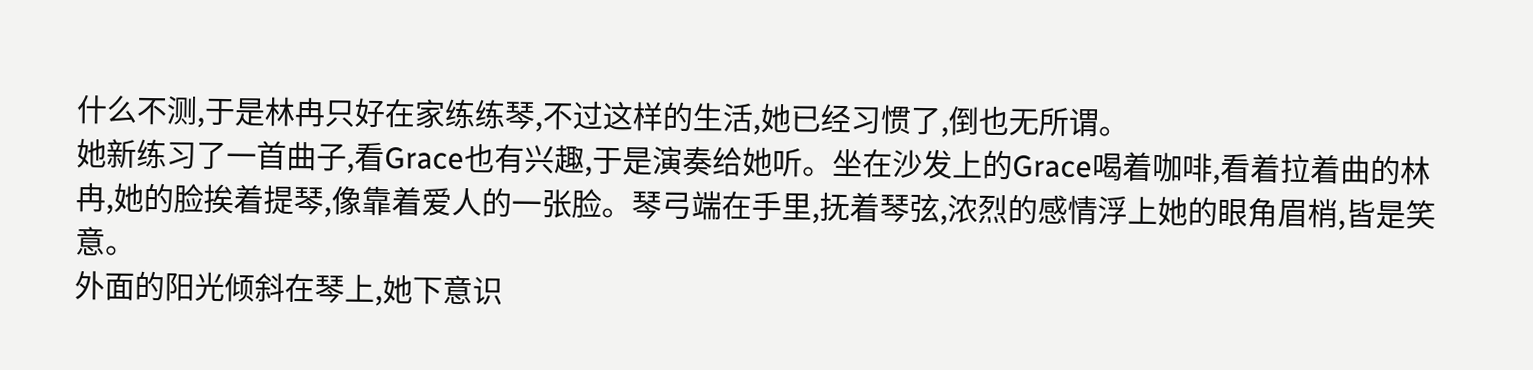什么不测,于是林冉只好在家练练琴,不过这样的生活,她已经习惯了,倒也无所谓。
她新练习了一首曲子,看Grace也有兴趣,于是演奏给她听。坐在沙发上的Grace喝着咖啡,看着拉着曲的林冉,她的脸挨着提琴,像靠着爱人的一张脸。琴弓端在手里,抚着琴弦,浓烈的感情浮上她的眼角眉梢,皆是笑意。
外面的阳光倾斜在琴上,她下意识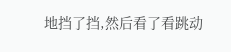地挡了挡,然后看了看跳动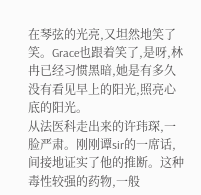在琴弦的光亮,又坦然地笑了笑。Grace也跟着笑了,是呀,林冉已经习惯黑暗,她是有多久没有看见早上的阳光,照亮心底的阳光。
从法医科走出来的许玮琛,一脸严肃。刚刚谭sir的一席话,间接地证实了他的推断。这种毒性较强的药物,一般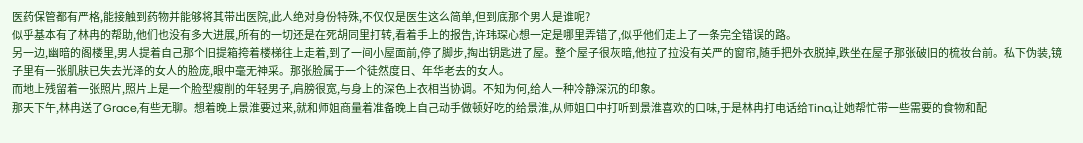医药保管都有严格,能接触到药物并能够将其带出医院,此人绝对身份特殊,不仅仅是医生这么简单,但到底那个男人是谁呢?
似乎基本有了林冉的帮助,他们也没有多大进展,所有的一切还是在死胡同里打转,看着手上的报告,许玮琛心想一定是哪里弄错了,似乎他们走上了一条完全错误的路。
另一边,幽暗的阁楼里,男人提着自己那个旧提箱挎着楼梯往上走着,到了一间小屋面前,停了脚步,掏出钥匙进了屋。整个屋子很灰暗,他拉了拉没有关严的窗帘,随手把外衣脱掉,跌坐在屋子那张破旧的梳妆台前。私下伪装,镜子里有一张肌肤已失去光泽的女人的脸庞,眼中毫无神采。那张脸属于一个徒然度日、年华老去的女人。
而地上残留着一张照片,照片上是一个脸型瘦削的年轻男子,肩膀很宽,与身上的深色上衣相当协调。不知为何,给人一种冷静深沉的印象。
那天下午,林冉送了Grace,有些无聊。想着晚上景淮要过来,就和师姐商量着准备晚上自己动手做顿好吃的给景淮,从师姐口中打听到景淮喜欢的口味,于是林冉打电话给Tina,让她帮忙带一些需要的食物和配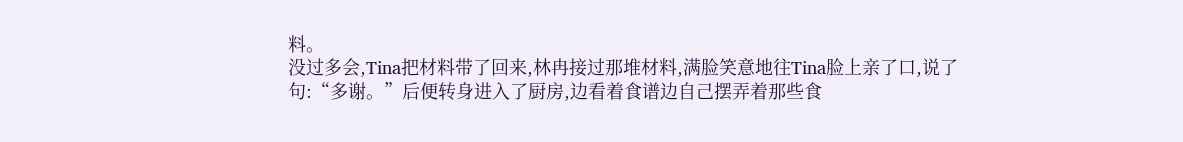料。
没过多会,Tina把材料带了回来,林冉接过那堆材料,满脸笑意地往Tina脸上亲了口,说了句:“多谢。”后便转身进入了厨房,边看着食谱边自己摆弄着那些食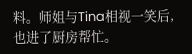料。师姐与Tina相视一笑后,也进了厨房帮忙。